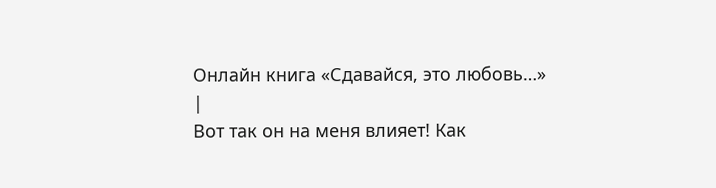Онлайн книга «Сдавайся, это любовь…»
|
Вот так он на меня влияет! Как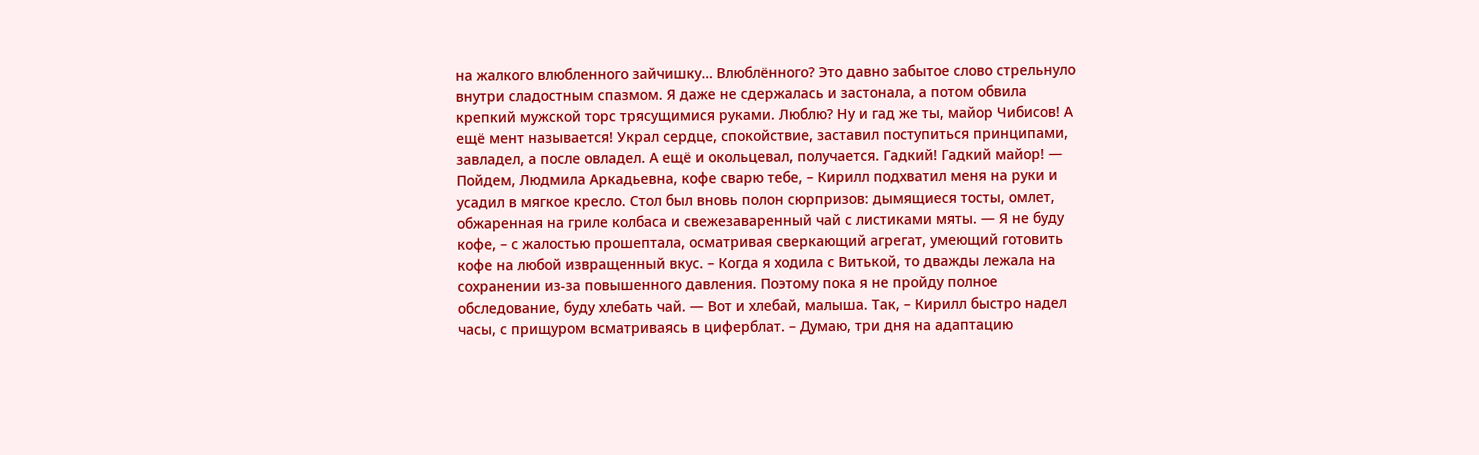на жалкого влюбленного зайчишку… Влюблённого? Это давно забытое слово стрельнуло внутри сладостным спазмом. Я даже не сдержалась и застонала, а потом обвила крепкий мужской торс трясущимися руками. Люблю? Ну и гад же ты, майор Чибисов! А ещё мент называется! Украл сердце, спокойствие, заставил поступиться принципами, завладел, а после овладел. А ещё и окольцевал, получается. Гадкий! Гадкий майор! — Пойдем, Людмила Аркадьевна, кофе сварю тебе, – Кирилл подхватил меня на руки и усадил в мягкое кресло. Стол был вновь полон сюрпризов: дымящиеся тосты, омлет, обжаренная на гриле колбаса и свежезаваренный чай с листиками мяты. — Я не буду кофе, – с жалостью прошептала, осматривая сверкающий агрегат, умеющий готовить кофе на любой извращенный вкус. – Когда я ходила с Витькой, то дважды лежала на сохранении из-за повышенного давления. Поэтому пока я не пройду полное обследование, буду хлебать чай. — Вот и хлебай, малыша. Так, – Кирилл быстро надел часы, с прищуром всматриваясь в циферблат. – Думаю, три дня на адаптацию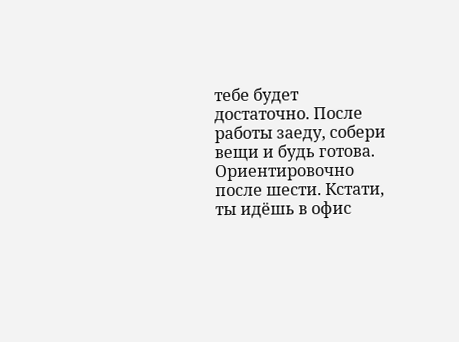тебе будет достаточно. После работы заеду, собери вещи и будь готова. Ориентировочно после шести. Кстати, ты идёшь в офис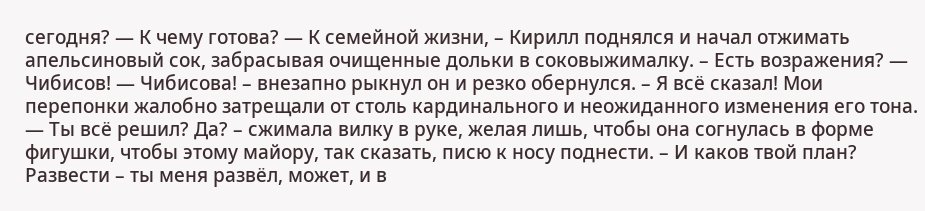сегодня? — К чему готова? — К семейной жизни, – Кирилл поднялся и начал отжимать апельсиновый сок, забрасывая очищенные дольки в соковыжималку. – Есть возражения? — Чибисов! — Чибисова! – внезапно рыкнул он и резко обернулся. – Я всё сказал! Мои перепонки жалобно затрещали от столь кардинального и неожиданного изменения его тона. — Ты всё решил? Да? – сжимала вилку в руке, желая лишь, чтобы она согнулась в форме фигушки, чтобы этому майору, так сказать, писю к носу поднести. – И каков твой план? Развести – ты меня развёл, может, и в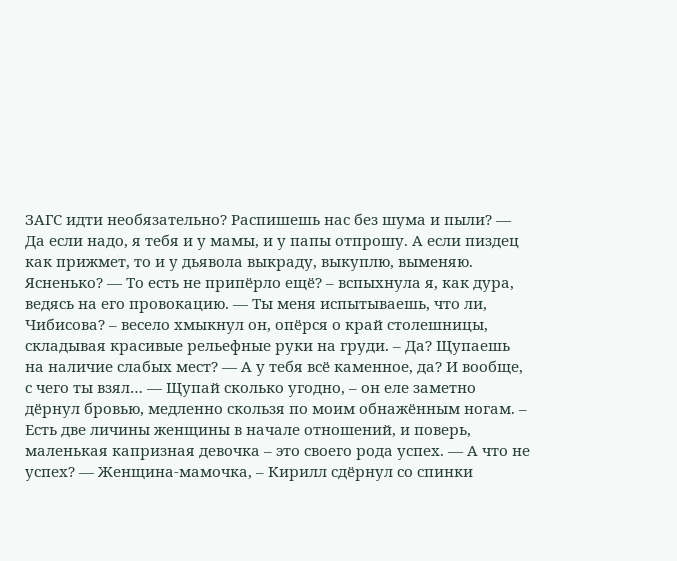ЗАГС идти необязательно? Распишешь нас без шума и пыли? — Да если надо, я тебя и у мамы, и у папы отпрошу. А если пиздец как прижмет, то и у дьявола выкраду, выкуплю, выменяю. Ясненько? — То есть не припёрло ещё? – вспыхнула я, как дура, ведясь на его провокацию. — Ты меня испытываешь, что ли, Чибисова? – весело хмыкнул он, опёрся о край столешницы, складывая красивые рельефные руки на груди. – Да? Щупаешь на наличие слабых мест? — А у тебя всё каменное, да? И вообще, с чего ты взял… — Щупай сколько угодно, – он еле заметно дёрнул бровью, медленно скользя по моим обнажённым ногам. – Есть две личины женщины в начале отношений, и поверь, маленькая капризная девочка – это своего рода успех. — А что не успех? — Женщина-мамочка, – Кирилл сдёрнул со спинки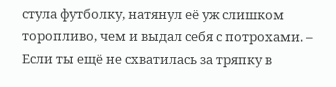стула футболку, натянул её уж слишком торопливо, чем и выдал себя с потрохами. – Если ты ещё не схватилась за тряпку в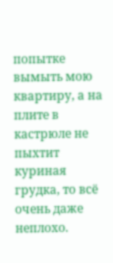попытке вымыть мою квартиру, а на плите в кастрюле не пыхтит куриная грудка, то всё очень даже неплохо.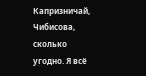Капризничай, Чибисова, сколько угодно. Я всё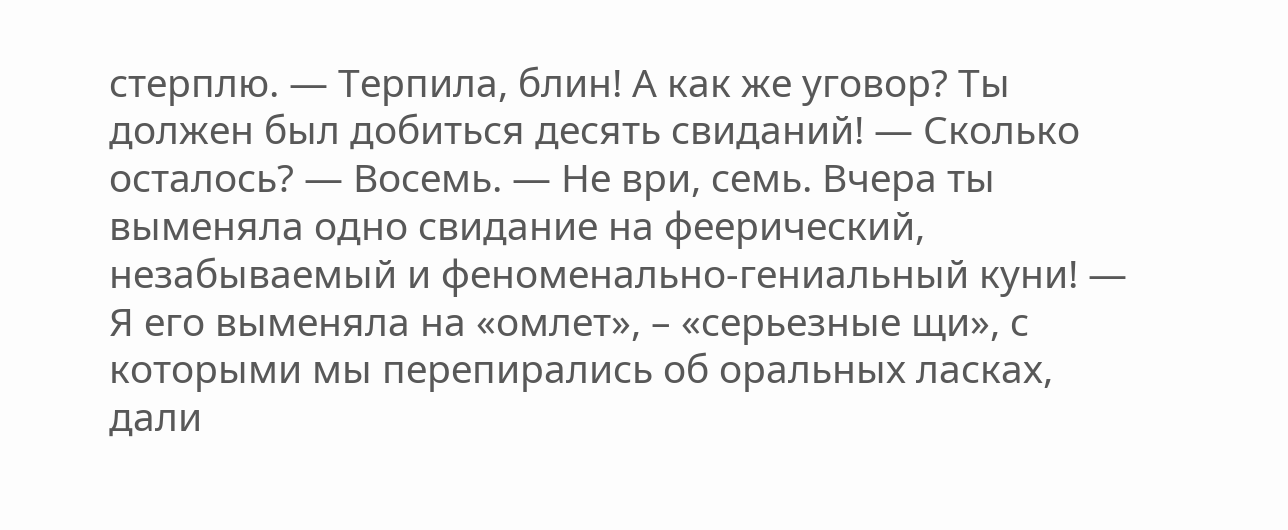стерплю. — Терпила, блин! А как же уговор? Ты должен был добиться десять свиданий! — Сколько осталось? — Восемь. — Не ври, семь. Вчера ты выменяла одно свидание на феерический, незабываемый и феноменально-гениальный куни! — Я его выменяла на «омлет», – «серьезные щи», с которыми мы перепирались об оральных ласках, дали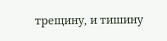трещину, и тишину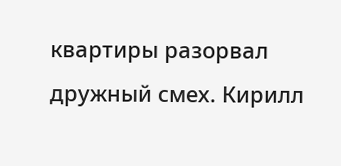квартиры разорвал дружный смех. Кирилл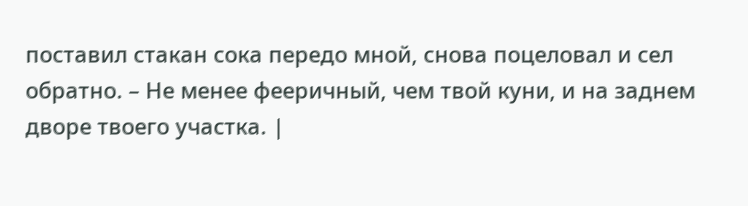поставил стакан сока передо мной, снова поцеловал и сел обратно. – Не менее фееричный, чем твой куни, и на заднем дворе твоего участка. |